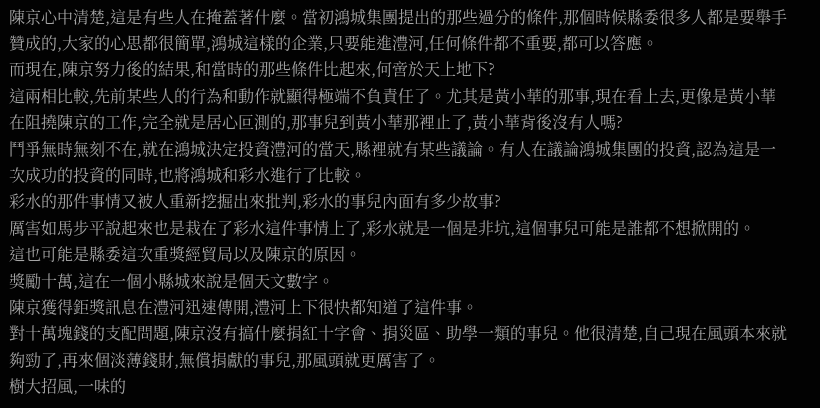陳京心中清楚,這是有些人在掩蓋著什麼。當初鴻城集團提出的那些過分的條件,那個時候縣委很多人都是要舉手贊成的,大家的心思都很簡單,鴻城這樣的企業,只要能進澧河,任何條件都不重要,都可以答應。
而現在,陳京努力後的結果,和當時的那些條件比起來,何啻於天上地下?
這兩相比較,先前某些人的行為和動作就顯得極端不負責任了。尤其是黃小華的那事,現在看上去,更像是黃小華在阻撓陳京的工作,完全就是居心叵測的,那事兒到黃小華那裡止了,黃小華背後沒有人嗎?
鬥爭無時無刻不在,就在鴻城決定投資澧河的當天,縣裡就有某些議論。有人在議論鴻城集團的投資,認為這是一次成功的投資的同時,也將鴻城和彩水進行了比較。
彩水的那件事情又被人重新挖掘出來批判,彩水的事兒內面有多少故事?
厲害如馬步平說起來也是栽在了彩水這件事情上了,彩水就是一個是非坑,這個事兒可能是誰都不想掀開的。
這也可能是縣委這次重獎經貿局以及陳京的原因。
獎勵十萬,這在一個小縣城來說是個天文數字。
陳京獲得鉅獎訊息在澧河迅速傳開,澧河上下很快都知道了這件事。
對十萬塊錢的支配問題,陳京沒有搞什麼捐紅十字會、捐災區、助學一類的事兒。他很清楚,自己現在風頭本來就夠勁了,再來個淡薄錢財,無償捐獻的事兒,那風頭就更厲害了。
樹大招風,一味的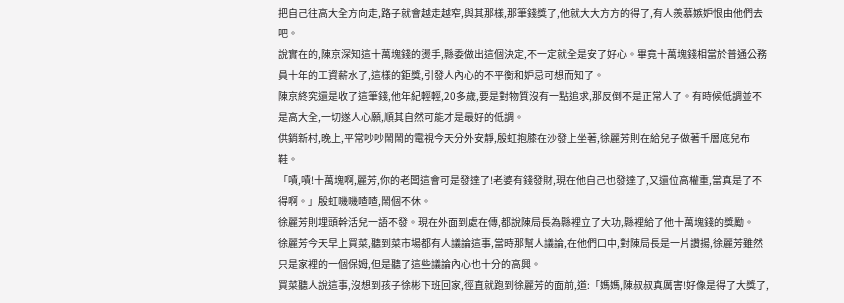把自己往高大全方向走,路子就會越走越窄,與其那樣,那筆錢獎了,他就大大方方的得了,有人羨慕嫉妒恨由他們去吧。
說實在的,陳京深知這十萬塊錢的燙手,縣委做出這個決定,不一定就全是安了好心。畢竟十萬塊錢相當於普通公務員十年的工資薪水了,這樣的鉅獎,引發人內心的不平衡和妒忌可想而知了。
陳京終究還是收了這筆錢,他年紀輕輕,20多歲,要是對物質沒有一點追求,那反倒不是正常人了。有時候低調並不是高大全,一切遂人心願,順其自然可能才是最好的低調。
供銷新村,晚上,平常吵吵鬧鬧的電視今天分外安靜,殷虹抱膝在沙發上坐著,徐麗芳則在給兒子做著千層底兒布鞋。
「嘖,嘖!十萬塊啊,麗芳,你的老闆這會可是發達了!老婆有錢發財,現在他自己也發達了,又還位高權重,當真是了不得啊。」殷虹嘰嘰喳喳,鬧個不休。
徐麗芳則埋頭幹活兒一語不發。現在外面到處在傳,都說陳局長為縣裡立了大功,縣裡給了他十萬塊錢的獎勵。
徐麗芳今天早上買菜,聽到菜市場都有人議論這事,當時那幫人議論,在他們口中,對陳局長是一片讚揚,徐麗芳雖然只是家裡的一個保姆,但是聽了這些議論內心也十分的高興。
買菜聽人說這事,沒想到孩子徐彬下班回家,徑直就跑到徐麗芳的面前,道:「媽媽,陳叔叔真厲害!好像是得了大獎了,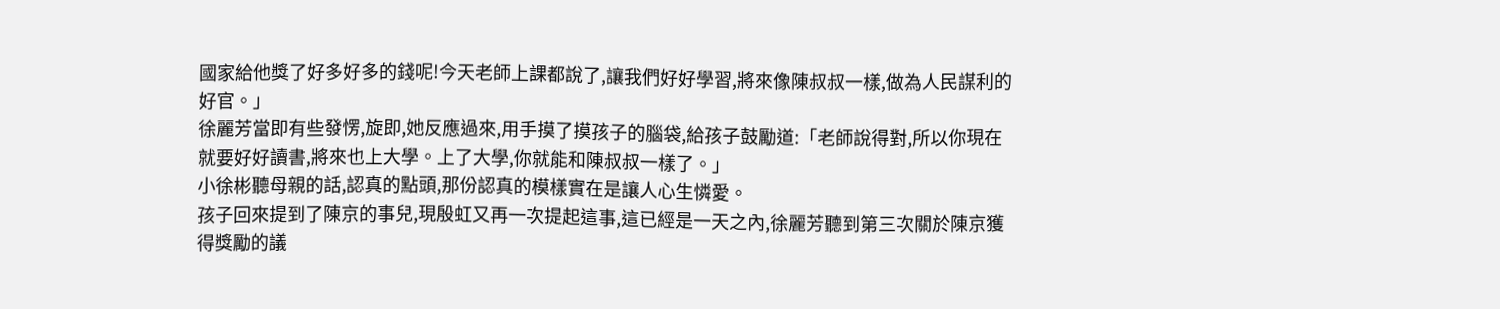國家給他獎了好多好多的錢呢!今天老師上課都說了,讓我們好好學習,將來像陳叔叔一樣,做為人民謀利的好官。」
徐麗芳當即有些發愣,旋即,她反應過來,用手摸了摸孩子的腦袋,給孩子鼓勵道:「老師說得對,所以你現在就要好好讀書,將來也上大學。上了大學,你就能和陳叔叔一樣了。」
小徐彬聽母親的話,認真的點頭,那份認真的模樣實在是讓人心生憐愛。
孩子回來提到了陳京的事兒,現殷虹又再一次提起這事,這已經是一天之內,徐麗芳聽到第三次關於陳京獲得獎勵的議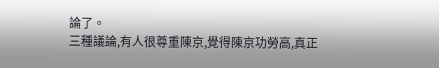論了。
三種議論,有人很尊重陳京,覺得陳京功勞高,真正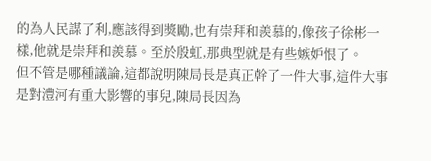的為人民謀了利,應該得到獎勵,也有崇拜和羨慕的,像孩子徐彬一樣,他就是崇拜和羨慕。至於殷虹,那典型就是有些嫉妒恨了。
但不管是哪種議論,這都說明陳局長是真正幹了一件大事,這件大事是對澧河有重大影響的事兒,陳局長因為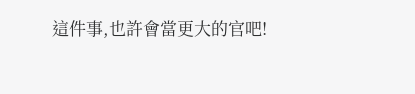這件事,也許會當更大的官吧!